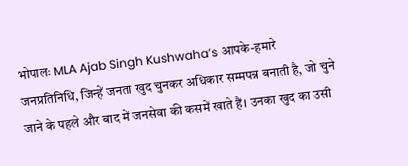भोपालः MLA Ajab Singh Kushwaha’s आपके-हमारे जनप्रतिनिधि, जिन्हें जनता खुद चुनकर अधिकार सम्मपन्न बनाती है, जो चुने जाने के पहले और बाद में जनसेवा की कसमें खाते हैं। उनका खुद का उसी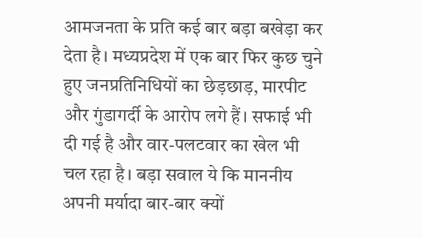आमजनता के प्रति कई बार बड़ा बखेड़ा कर देता है। मध्यप्रदेश में एक बार फिर कुछ चुने हुए जनप्रतिनिधियों का छेड़छाड़, मारपीट और गुंडागर्दी के आरोप लगे हैं। सफाई भी दी गई है और वार-पलटवार का खेल भी चल रहा है। बड़ा सवाल ये कि माननीय अपनी मर्यादा बार-बार क्यों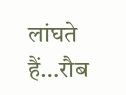लांघते हैं…रौब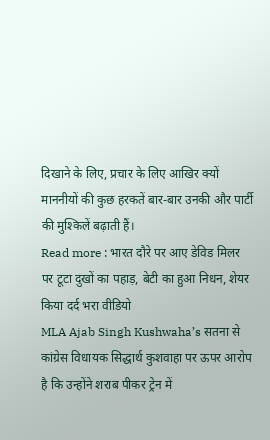दिखाने के लिए, प्रचार के लिए आखिर क्यों माननीयों की कुछ हरकतें बार-बार उनकी और पार्टी की मुश्किलें बढ़ाती हैं।
Read more : भारत दौरे पर आए डेविड मिलर पर टूटा दुखों का पहाड़, बेटी का हुआ निधन, शेयर किया दर्द भरा वीडियो
MLA Ajab Singh Kushwaha’s सतना से कांग्रेस विधायक सिद्धार्थ कुशवाहा पर ऊपर आरोप है कि उन्होंने शराब पीकर ट्रेन में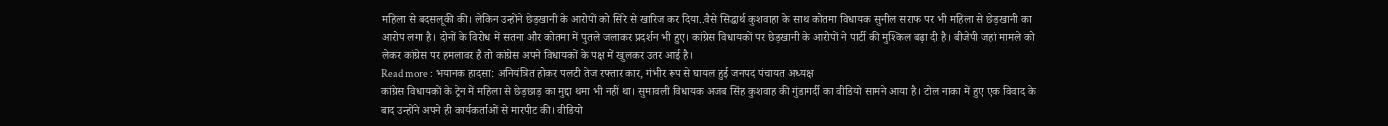महिला से बदसलूकी की। लेकिन उन्होंने छेड़खानी के आरोपों को सिरे से खारिज कर दिया..वैसे सिद्धार्थ कुशवाहा के साथ कोतमा विधायक सुनील सराफ पर भी महिला से छेड़खानी का आरोप लगा है। दोनों के विरोध में सतना और कोतमा में पुतले जलाकर प्रदर्शन भी हुए। कांग्रेस विधायकों पर छेड़खानी के आरोपों ने पार्टी की मुश्किल बढ़ा दी है। बीजेपी जहां मामले को लेकर कांग्रेस पर हमलावर है तो कांग्रेस अपने विधायकों के पक्ष में खुलकर उतर आई है।
Read more : भयानक हादसा: अनियंत्रित होकर पलटी तेज रफ्तार कार, गंभीर रूप से घायल हुई जनपद पंचायत अध्यक्ष
कांग्रेस विधायकों के ट्रेन में महिला से छेड़छाड़ का मुद्दा थमा भी नहीं था। सुमावली विधायक अजब सिंह कुशवाह की गुंडागर्दी का वीडियो सामने आया है। टोल नाका में हुए एक विवाद के बाद उन्होंने अपने ही कार्यकर्ताओं से मारपीट की। वीडियो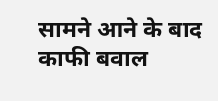सामने आने के बाद काफी बवाल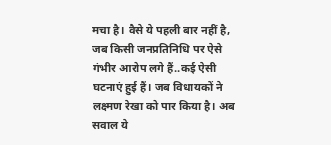मचा है। वैसे ये पहली बार नहीं है, जब किसी जनप्रतिनिधि पर ऐसे गंभीर आरोप लगे हैं..कई ऐसी घटनाएं हुई हैं। जब विधायकों ने लक्ष्मण रेखा को पार किया है। अब सवाल ये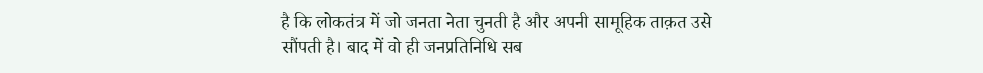है कि लोकतंत्र में जो जनता नेता चुनती है और अपनी सामूहिक ताक़त उसे सौंपती है। बाद में वो ही जनप्रतिनिधि सब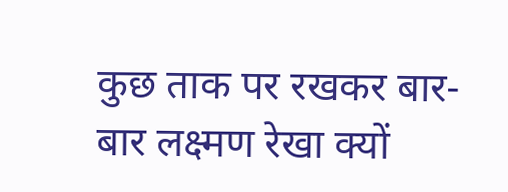कुछ ताक पर रखकर बार-बार लक्ष्मण रेखा क्यों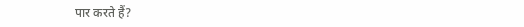पार करते हैं?